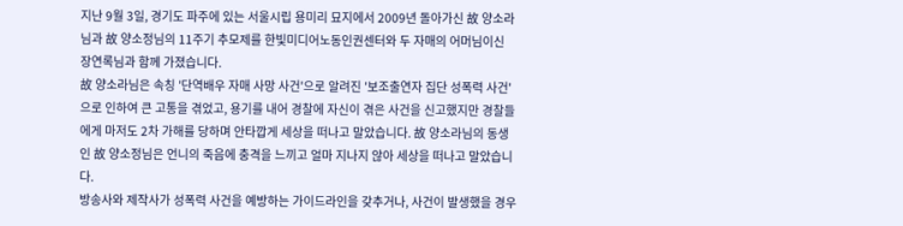지난 9월 3일, 경기도 파주에 있는 서울시립 용미리 묘지에서 2009년 돌아가신 故 양소라님과 故 양소정님의 11주기 추모제를 한빛미디어노동인권센터와 두 자매의 어머님이신 장연록님과 함께 가졌습니다.
故 양소라님은 속칭 '단역배우 자매 사망 사건'으로 알려진 '보조출연자 집단 성폭력 사건'으로 인하여 큰 고통을 겪었고, 용기를 내어 경찰에 자신이 겪은 사건을 신고했지만 경찰들에게 마저도 2차 가해를 당하며 안타깝게 세상을 떠나고 말았습니다. 故 양소라님의 동생인 故 양소정님은 언니의 죽음에 충격을 느끼고 얼마 지나지 않아 세상을 떠나고 말았습니다.
방송사와 제작사가 성폭력 사건을 예방하는 가이드라인을 갖추거나, 사건이 발생했을 경우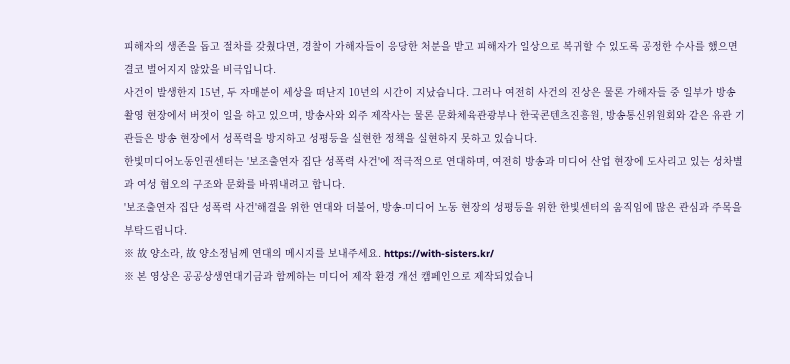피해자의 생존을 돕고 절차를 갖췄다면, 경찰이 가해자들이 응당한 처분을 받고 피해자가 일상으로 복귀할 수 있도록 공정한 수사를 했으면 결코 벌어지지 않았을 비극입니다.
사건이 발생한지 15년, 두 자매분이 세상을 떠난지 10년의 시간이 지났습니다. 그러나 여전히 사건의 진상은 물론 가해자들 중 일부가 방송 촬영 현장에서 버젓이 일을 하고 있으며, 방송사와 외주 제작사는 물론 문화체육관광부나 한국콘텐츠진흥원, 방송통신위원회와 같은 유관 기관들은 방송 현장에서 성폭력을 방지하고 성평등을 실현한 정책을 실현하지 못하고 있습니다.
한빛미디어노동인권센터는 '보조출연자 집단 성폭력 사건'에 적극적으로 연대하며, 여전히 방송과 미디어 산업 현장에 도사리고 있는 성차별과 여성 혐오의 구조와 문화를 바꿔내려고 합니다.
'보조출연자 집단 성폭력 사건'해결을 위한 연대와 더불어, 방송-미디어 노동 현장의 성평등을 위한 한빛센터의 움직임에 많은 관심과 주목을 부탁드립니다.
※ 故 양소라, 故 양소정님께 연대의 메시지를 보내주세요. https://with-sisters.kr/
※ 본 영상은 공공상생연대기금과 함께하는 미디어 제작 환경 개선 캠페인으로 제작되었습니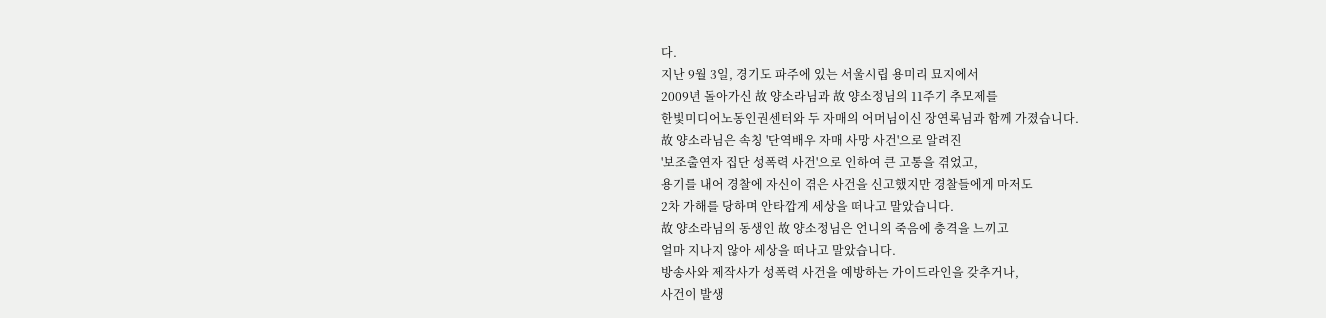다.
지난 9월 3일, 경기도 파주에 있는 서울시립 용미리 묘지에서
2009년 돌아가신 故 양소라님과 故 양소정님의 11주기 추모제를
한빛미디어노동인권센터와 두 자매의 어머님이신 장연록님과 함께 가졌습니다.
故 양소라님은 속칭 '단역배우 자매 사망 사건'으로 알려진
'보조출연자 집단 성폭력 사건'으로 인하여 큰 고통을 겪었고,
용기를 내어 경찰에 자신이 겪은 사건을 신고했지만 경찰들에게 마저도
2차 가해를 당하며 안타깝게 세상을 떠나고 말았습니다.
故 양소라님의 동생인 故 양소정님은 언니의 죽음에 충격을 느끼고
얼마 지나지 않아 세상을 떠나고 말았습니다.
방송사와 제작사가 성폭력 사건을 예방하는 가이드라인을 갖추거나,
사건이 발생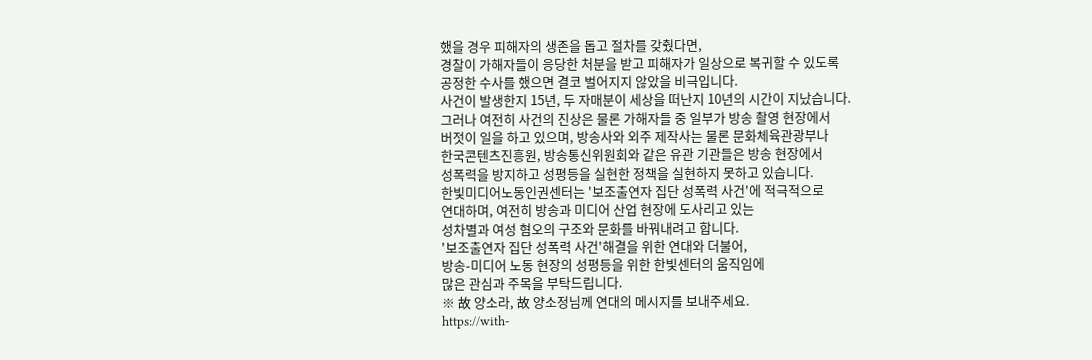했을 경우 피해자의 생존을 돕고 절차를 갖췄다면,
경찰이 가해자들이 응당한 처분을 받고 피해자가 일상으로 복귀할 수 있도록
공정한 수사를 했으면 결코 벌어지지 않았을 비극입니다.
사건이 발생한지 15년, 두 자매분이 세상을 떠난지 10년의 시간이 지났습니다.
그러나 여전히 사건의 진상은 물론 가해자들 중 일부가 방송 촬영 현장에서
버젓이 일을 하고 있으며, 방송사와 외주 제작사는 물론 문화체육관광부나
한국콘텐츠진흥원, 방송통신위원회와 같은 유관 기관들은 방송 현장에서
성폭력을 방지하고 성평등을 실현한 정책을 실현하지 못하고 있습니다.
한빛미디어노동인권센터는 '보조출연자 집단 성폭력 사건'에 적극적으로
연대하며, 여전히 방송과 미디어 산업 현장에 도사리고 있는
성차별과 여성 혐오의 구조와 문화를 바꿔내려고 합니다.
'보조출연자 집단 성폭력 사건'해결을 위한 연대와 더불어,
방송-미디어 노동 현장의 성평등을 위한 한빛센터의 움직임에
많은 관심과 주목을 부탁드립니다.
※ 故 양소라, 故 양소정님께 연대의 메시지를 보내주세요.
https://with-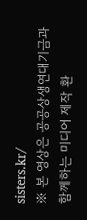sisters.kr/
※ 본 영상은 공공상생연대기금과 함께하는 미디어 제작 환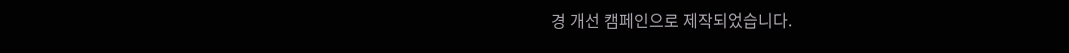경 개선 캠페인으로 제작되었습니다.